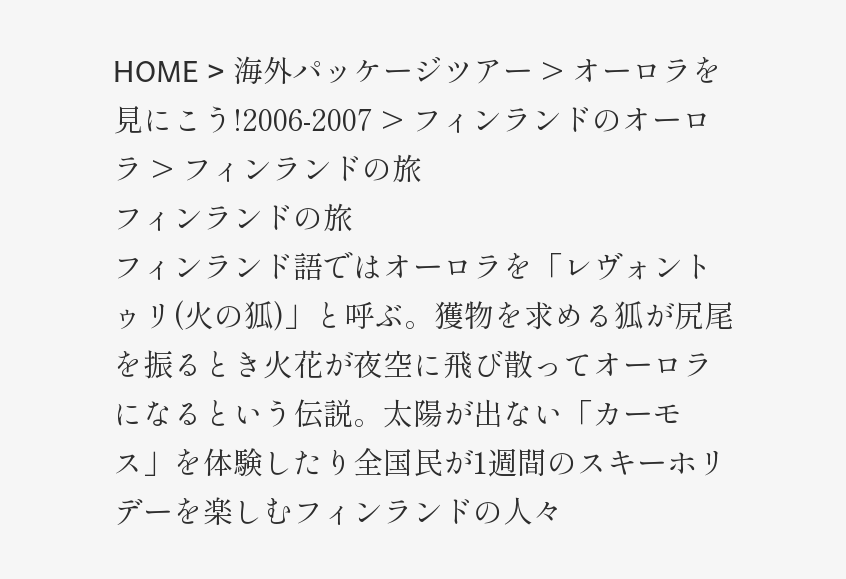HOME > 海外パッケージツアー > オーロラを見にこう!2006-2007 > フィンランドのオーロラ > フィンランドの旅
フィンランドの旅
フィンランド語ではオーロラを「レヴォントゥリ(火の狐)」と呼ぶ。獲物を求める狐が尻尾を振るとき火花が夜空に飛び散ってオーロラになるという伝説。太陽が出ない「カーモス」を体験したり全国民が1週間のスキーホリデーを楽しむフィンランドの人々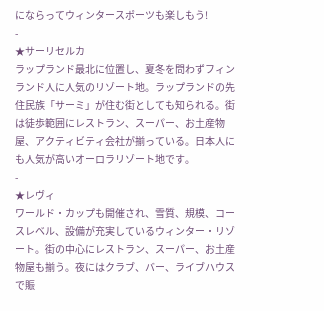にならってウィンタースポーツも楽しもう!
-
★サーリセルカ
ラップランド最北に位置し、夏冬を問わずフィンランド人に人気のリゾート地。ラップランドの先住民族「サーミ」が住む街としても知られる。街は徒歩範囲にレストラン、スーパー、お土産物屋、アクティビティ会社が揃っている。日本人にも人気が高いオーロラリゾート地です。
-
★レヴィ
ワールド・カップも開催され、雪質、規模、コースレベル、設備が充実しているウィンター・リゾート。街の中心にレストラン、スーパー、お土産物屋も揃う。夜にはクラブ、バー、ライブハウスで賑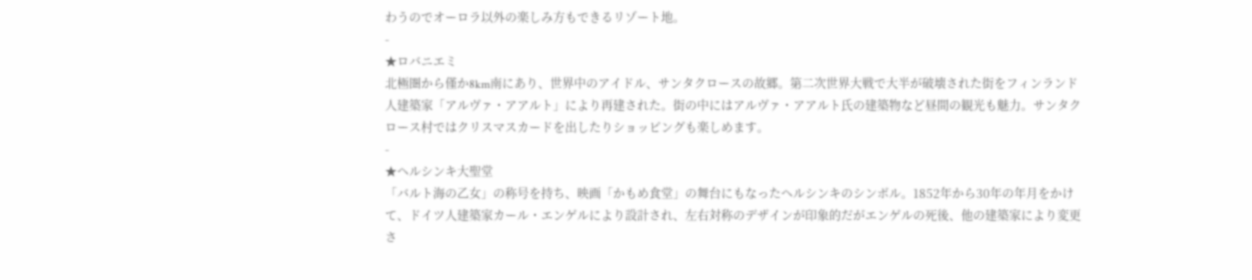わうのでオーロラ以外の楽しみ方もできるリゾート地。
-
★ロバニエミ
北極圏から僅か8km南にあり、世界中のアイドル、サンタクロースの故郷。第二次世界大戦で大半が破壊された街をフィンランド人建築家「アルヴァ・アアルト」により再建された。街の中にはアルヴァ・アアルト氏の建築物など昼間の観光も魅力。サンタクロース村ではクリスマスカードを出したりショッピングも楽しめます。
-
★ヘルシンキ大聖堂
「バルト海の乙女」の称号を持ち、映画「かもめ食堂」の舞台にもなったヘルシンキのシンボル。1852年から30年の年月をかけて、ドイツ人建築家カール・エンゲルにより設計され、左右対称のデザインが印象的だがエンゲルの死後、他の建築家により変更さ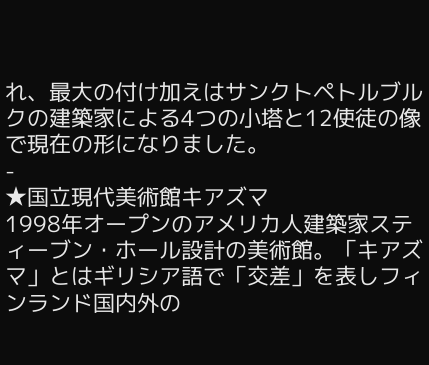れ、最大の付け加えはサンクトペトルブルクの建築家による4つの小塔と12使徒の像で現在の形になりました。
-
★国立現代美術館キアズマ
1998年オープンのアメリカ人建築家スティーブン・ホール設計の美術館。「キアズマ」とはギリシア語で「交差」を表しフィンランド国内外の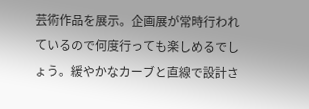芸術作品を展示。企画展が常時行われているので何度行っても楽しめるでしょう。緩やかなカーブと直線で設計さ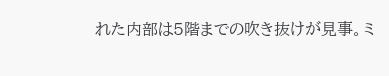れた内部は5階までの吹き抜けが見事。ミ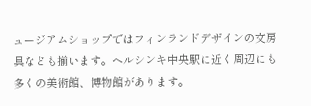ュージアムショップではフィンランドデザインの文房具なども揃います。ヘルシンキ中央駅に近く周辺にも多くの美術館、博物館があります。